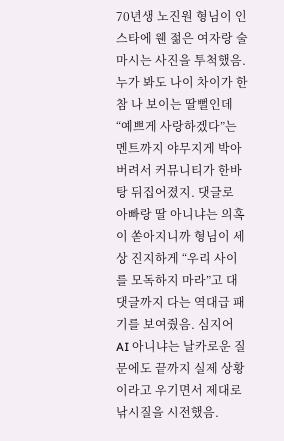70년생 노진원 형님이 인스타에 웬 젊은 여자랑 술 마시는 사진을 투척했음. 누가 봐도 나이 차이가 한참 나 보이는 딸뻘인데 “예쁘게 사랑하겠다”는 멘트까지 야무지게 박아버려서 커뮤니티가 한바탕 뒤집어졌지. 댓글로 아빠랑 딸 아니냐는 의혹이 쏟아지니까 형님이 세상 진지하게 “우리 사이를 모독하지 마라”고 대댓글까지 다는 역대급 패기를 보여줬음. 심지어 AI 아니냐는 날카로운 질문에도 끝까지 실제 상황이라고 우기면서 제대로 낚시질을 시전했음.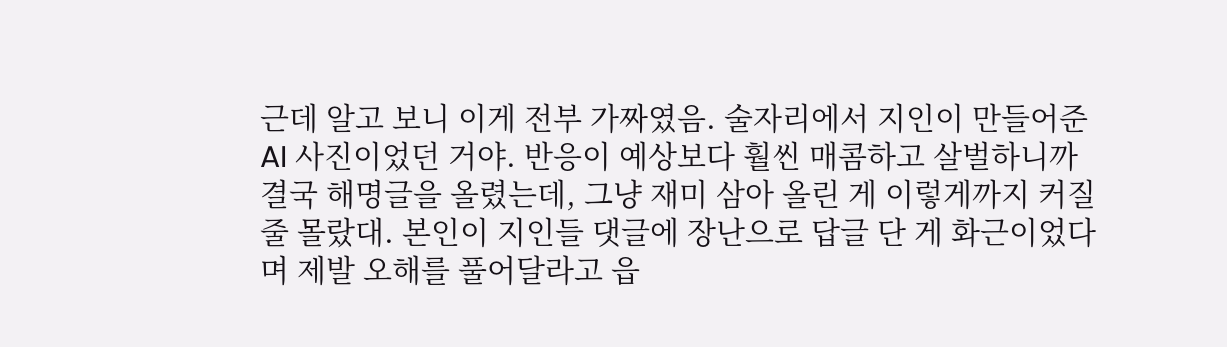근데 알고 보니 이게 전부 가짜였음. 술자리에서 지인이 만들어준 AI 사진이었던 거야. 반응이 예상보다 훨씬 매콤하고 살벌하니까 결국 해명글을 올렸는데, 그냥 재미 삼아 올린 게 이렇게까지 커질 줄 몰랐대. 본인이 지인들 댓글에 장난으로 답글 단 게 화근이었다며 제발 오해를 풀어달라고 읍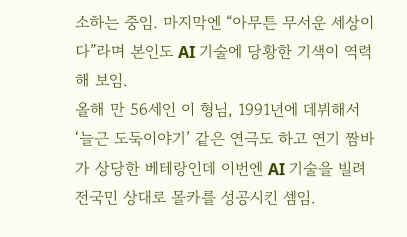소하는 중임. 마지막엔 “아무튼 무서운 세상이다”라며 본인도 AI 기술에 당황한 기색이 역력해 보임.
올해 만 56세인 이 형님, 1991년에 데뷔해서 ‘늘근 도둑이야기’ 같은 연극도 하고 연기 짬바가 상당한 베테랑인데 이번엔 AI 기술을 빌려 전국민 상대로 몰카를 성공시킨 셈임.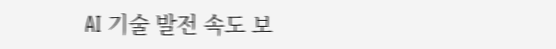AI 기술 발전 속도 보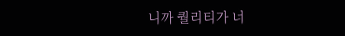니까 퀄리티가 너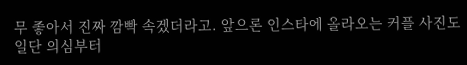무 좋아서 진짜 깜빡 속겠더라고. 앞으론 인스타에 올라오는 커플 사진도 일단 의심부터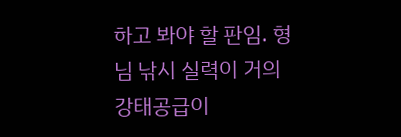하고 봐야 할 판임. 형님 낚시 실력이 거의 강태공급이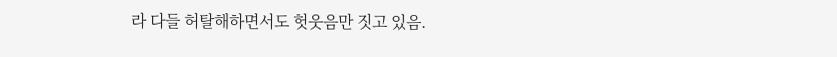라 다들 허탈해하면서도 헛웃음만 짓고 있음.